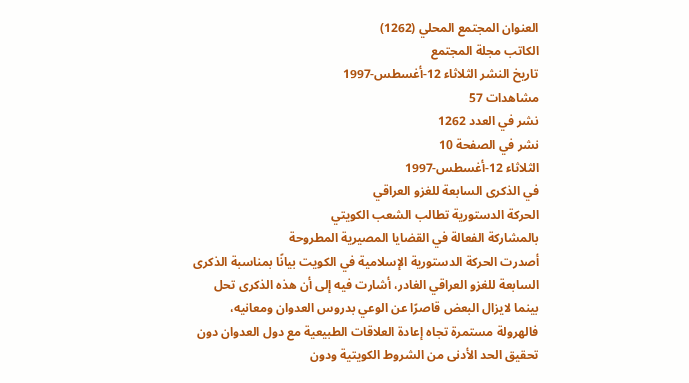العنوان المجتمع المحلي (1262)
الكاتب مجلة المجتمع
تاريخ النشر الثلاثاء 12-أغسطس-1997
مشاهدات 57
نشر في العدد 1262
نشر في الصفحة 10
الثلاثاء 12-أغسطس-1997
في الذكرى السابعة للغزو العراقي
الحركة الدستورية تطالب الشعب الكويتي
بالمشاركة الفعالة في القضايا المصيرية المطروحة
أصدرت الحركة الدستورية الإسلامية في الكويت بيانًا بمناسبة الذكرى السابعة للغزو العراقي الغادر، أشارت فيه إلى أن هذه الذكرى تحل بينما لايزال البعض قاصرًا عن الوعي بدروس العدوان ومعانيه، فالهرولة مستمرة تجاه إعادة العلاقات الطبيعية مع دول العدوان دون تحقيق الحد الأدنى من الشروط الكويتية ودون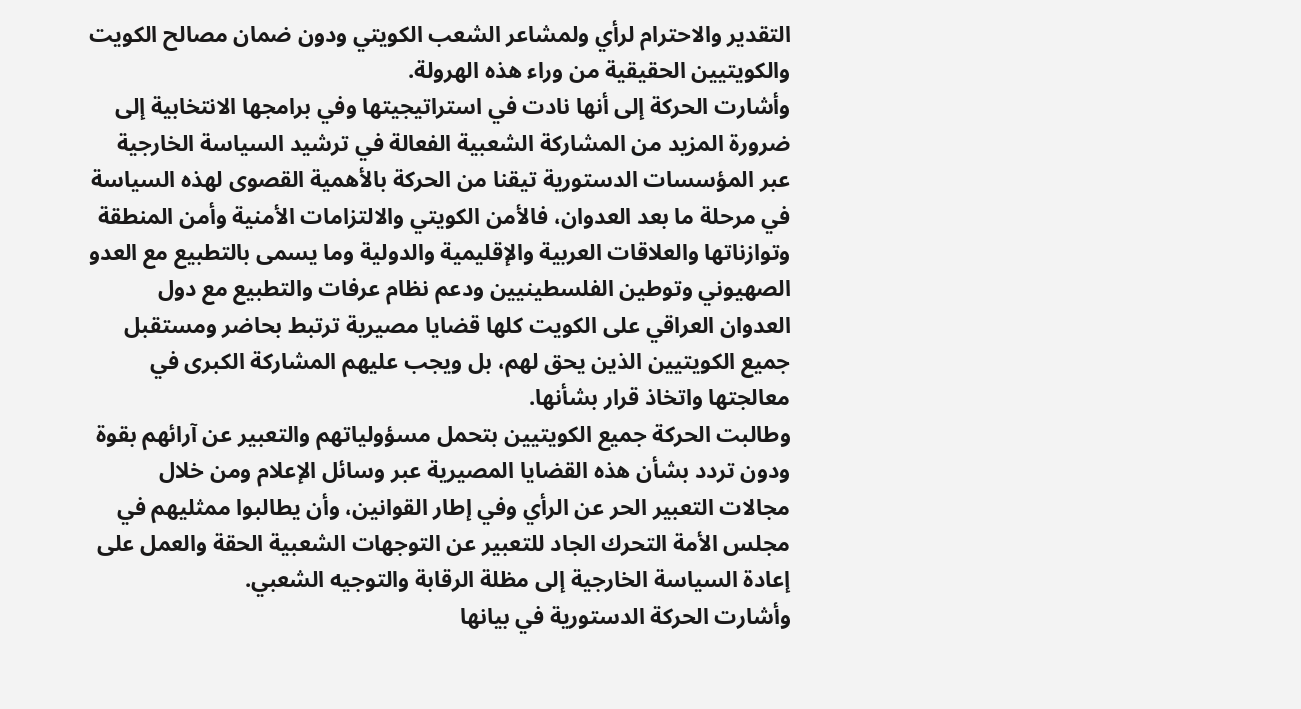التقدير والاحترام لرأي ولمشاعر الشعب الكويتي ودون ضمان مصالح الكويت والكويتيين الحقيقية من وراء هذه الهرولة.
وأشارت الحركة إلى أنها نادت في استراتيجيتها وفي برامجها الانتخابية إلى ضرورة المزيد من المشاركة الشعبية الفعالة في ترشيد السياسة الخارجية عبر المؤسسات الدستورية تيقنا من الحركة بالأهمية القصوى لهذه السياسة في مرحلة ما بعد العدوان، فالأمن الكويتي والالتزامات الأمنية وأمن المنطقة وتوازناتها والعلاقات العربية والإقليمية والدولية وما يسمى بالتطبيع مع العدو الصهيوني وتوطين الفلسطينيين ودعم نظام عرفات والتطبيع مع دول العدوان العراقي على الكويت كلها قضايا مصيرية ترتبط بحاضر ومستقبل جميع الكويتيين الذين يحق لهم، بل ويجب عليهم المشاركة الكبرى في معالجتها واتخاذ قرار بشأنها.
وطالبت الحركة جميع الكويتيين بتحمل مسؤولياتهم والتعبير عن آرائهم بقوة ودون تردد بشأن هذه القضايا المصيرية عبر وسائل الإعلام ومن خلال مجالات التعبير الحر عن الرأي وفي إطار القوانين، وأن يطالبوا ممثليهم في مجلس الأمة التحرك الجاد للتعبير عن التوجهات الشعبية الحقة والعمل على إعادة السياسة الخارجية إلى مظلة الرقابة والتوجيه الشعبي.
وأشارت الحركة الدستورية في بيانها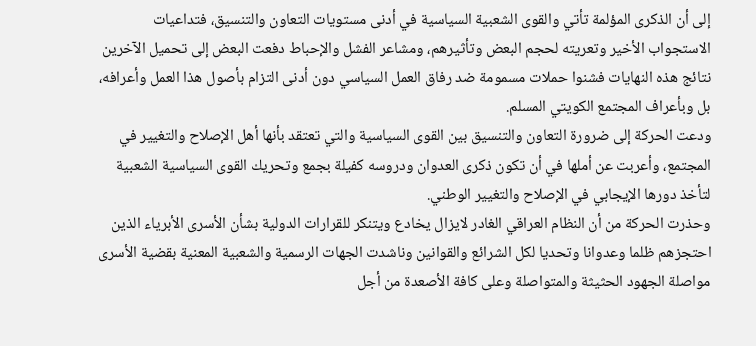إلى أن الذكرى المؤلمة تأتي والقوى الشعبية السياسية في أدنى مستويات التعاون والتنسيق، فتداعيات الاستجواب الأخير وتعريته لحجم البعض وتأثيرهم، ومشاعر الفشل والإحباط دفعت البعض إلى تحميل الآخرين نتائج هذه النهايات فشنوا حملات مسمومة ضد رفاق العمل السياسي دون أدنى التزام بأصول هذا العمل وأعرافه، بل وبأعراف المجتمع الكويتي المسلم.
ودعت الحركة إلى ضرورة التعاون والتنسيق بين القوى السياسية والتي تعتقد بأنها أهل الإصلاح والتغيير في المجتمع، وأعربت عن أملها في أن تكون ذكرى العدوان ودروسه كفيلة بجمع وتحريك القوى السياسية الشعبية لتأخذ دورها الإيجابي في الإصلاح والتغيير الوطني.
وحذرت الحركة من أن النظام العراقي الغادر لايزال يخادع ويتنكر للقرارات الدولية بشأن الأسرى الأبرياء الذين احتجزهم ظلما وعدوانا وتحديا لكل الشرائع والقوانين وناشدت الجهات الرسمية والشعبية المعنية بقضية الأسرى مواصلة الجهود الحثيثة والمتواصلة وعلى كافة الأصعدة من أجل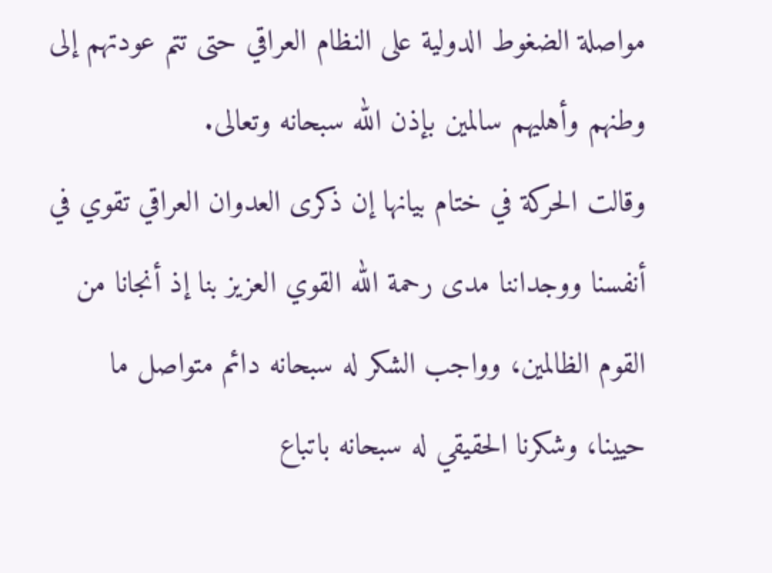مواصلة الضغوط الدولية على النظام العراقي حتى تتم عودتهم إلى وطنهم وأهليهم سالمين بإذن الله سبحانه وتعالى.
وقالت الحركة في ختام بيانها إن ذكرى العدوان العراقي تقوي في أنفسنا ووجداننا مدى رحمة الله القوي العزيز بنا إذ أنجانا من القوم الظالمين، وواجب الشكر له سبحانه دائم متواصل ما حيينا، وشكرنا الحقيقي له سبحانه باتباع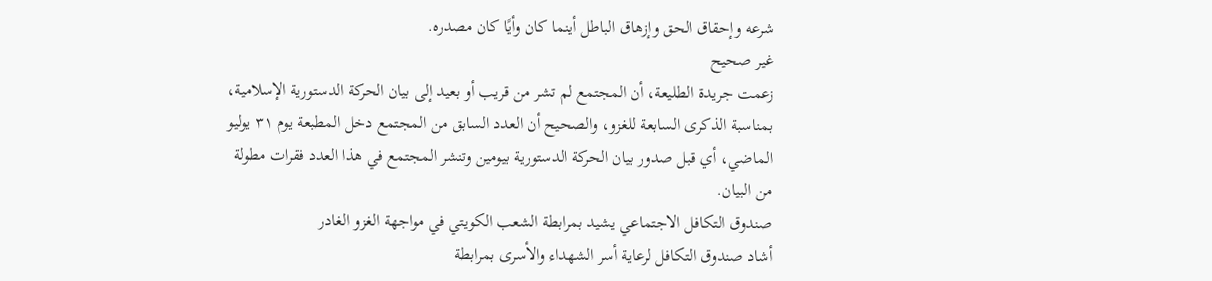شرعه وإحقاق الحق وإزهاق الباطل أينما كان وأيًا كان مصدره.
غير صحيح
زعمت جريدة الطليعة، أن المجتمع لم تشر من قريب أو بعيد إلى بيان الحركة الدستورية الإسلامية، بمناسبة الذكرى السابعة للغزو، والصحيح أن العدد السابق من المجتمع دخل المطبعة يوم ٣١ يوليو الماضي، أي قبل صدور بيان الحركة الدستورية بيومين وتنشر المجتمع في هذا العدد فقرات مطولة من البيان.
صندوق التكافل الاجتماعي يشيد بمرابطة الشعب الكويتي في مواجهة الغزو الغادر
أشاد صندوق التكافل لرعاية أسر الشهداء والأسرى بمرابطة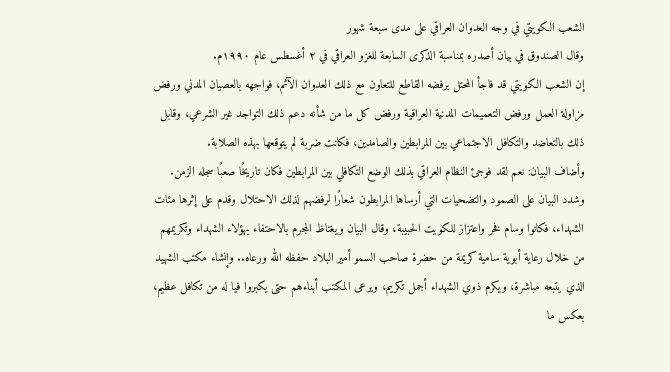الشعب الكويتي في وجه العدوان العراقي على مدى سبعة شهور
وقال الصندوق في بيان أصدره بمناسبة الذكرى السابعة للغزو العراقي في ٢ أغسطس عام ١٩٩٠م.
إن الشعب الكويتي قد فاجأ المحتل برفضه القاطع للتعاون مع ذلك العدوان الآثم، فواجهه بالعصيان المدني ورفض مزاولة العمل ورفض التعميمات المدنية العراقية ورفض كل ما من شأنه دعم ذلك التواجد غير الشرعي، وقابل ذلك بالتعاضد والتكافل الاجتماعي بين المرابطين والصامدين، فكانت ضربة لم يتوقعها بهذه الصلابة.
وأضاف البيان: نعم لقد فوجئ النظام العراقي بذلك الوضع التكافلي بين المرابطين فكان تاريخًا صعبًا سجله الزمن.
وشدد البيان على الصمود والتضحيات التي أرساها المرابطون شعارًا لرفضهم لذلك الاحتلال وقدم على إثرها مئات الشهداء، فكانوا وسام فخر واعتزاز للكويت الحبيبة، وقال البيان ويغتاظ المجرم بالاحتفاء بهؤلاء الشهداء وتكريمهم من خلال رعاية أبوية سامية كريمة من حضرة صاحب السمو أمير البلاد حفظه الله ورعاه.. وإنشاء مكتب الشهيد الذي يتبعه مباشرة، ويكرم ذوي الشهداء أجمل تكريم، ويرعى المكتب أبناءهم حتى يكبروا فيا له من تكافل عظيم، بعكس ما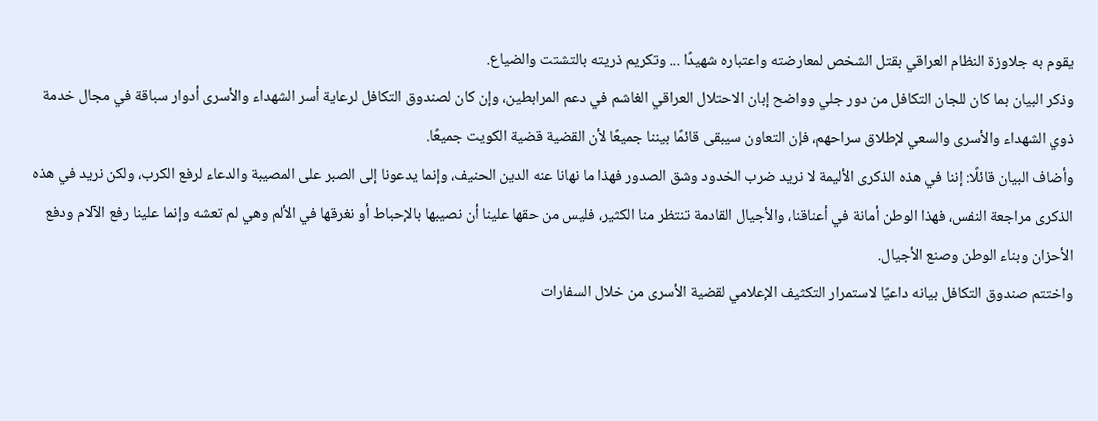يقوم به جلاوزة النظام العراقي بقتل الشخص لمعارضته واعتباره شهيدًا ... وتكريم ذريته بالتشتت والضياع.
وذكر البيان بما كان للجان التكافل من دور جلي وواضح إبان الاحتلال العراقي الغاشم في دعم المرابطين، وإن كان لصندوق التكافل لرعاية أسر الشهداء والأسرى أدوار سباقة في مجال خدمة ذوي الشهداء والأسرى والسعي لإطلاق سراحهم، فإن التعاون سيبقى قائمًا بيننا جميعًا لأن القضية قضية الكويت جميعًا.
وأضاف البيان قائلًا: إننا في هذه الذكرى الأليمة لا نريد ضرب الخدود وشق الصدور فهذا ما نهانا عنه الدين الحنيف، وإنما يدعونا إلى الصبر على المصيبة والدعاء لرفع الكرب، ولكن نريد في هذه الذكرى مراجعة النفس، فهذا الوطن أمانة في أعناقنا، والأجيال القادمة تنتظر منا الكثير، فليس من حقها علينا أن نصيبها بالإحباط أو نغرقها في الألم وهي لم تعشه وإنما علينا رفع الآلام ودفع الأحزان وبناء الوطن وصنع الأجيال.
واختتم صندوق التكافل بيانه داعيًا لاستمرار التكثيف الإعلامي لقضية الأسرى من خلال السفارات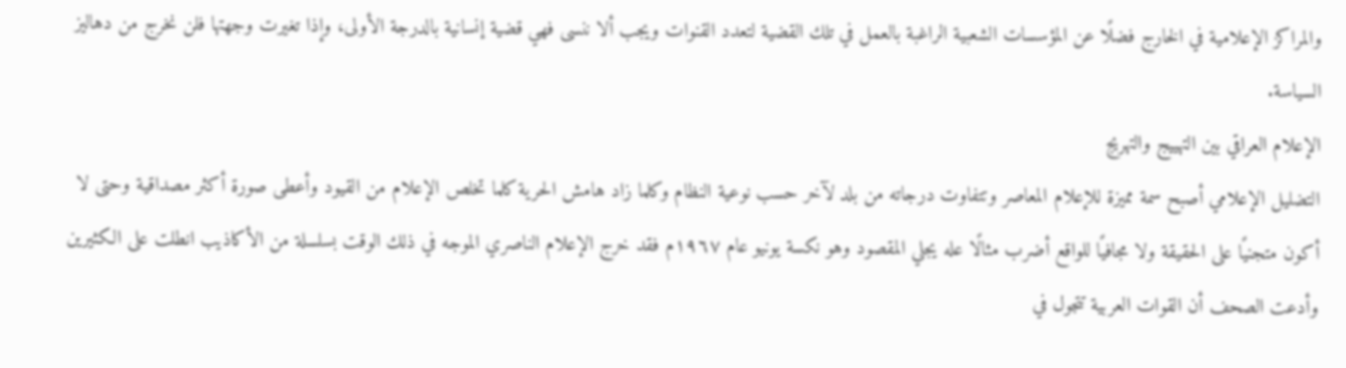والمراكز الإعلامية في الخارج فضلًا عن المؤسسات الشعبية الراغبة بالعمل في تلك القضية لتعدد القنوات ويجب ألا ننسى فهي قضية إنسانية بالدرجة الأولى، وإذا تغيرت وجهتها فلن نخرج من دهاليز السياسة.
الإعلام العراقي بين التهييج والتهريج
التضليل الإعلامي أصبح سمة مميزة للإعلام المعاصر وتتفاوت درجاته من بلد لآخر حسب نوعية النظام وكلما زاد هامش الحرية كلما تخلص الإعلام من القيود وأعطى صورة أكثر مصداقية وحتى لا أكون متجنيًا على الحقيقة ولا مجافيًا للواقع أضرب مثالًا عله يجلي المقصود وهو نكسة يونيو عام ١٩٦٧م فقد خرج الإعلام الناصري الموجه في ذلك الوقت بسلسلة من الأكاذيب انطلت على الكثيرين وأدعت الصحف أن القوات العربية تتجول في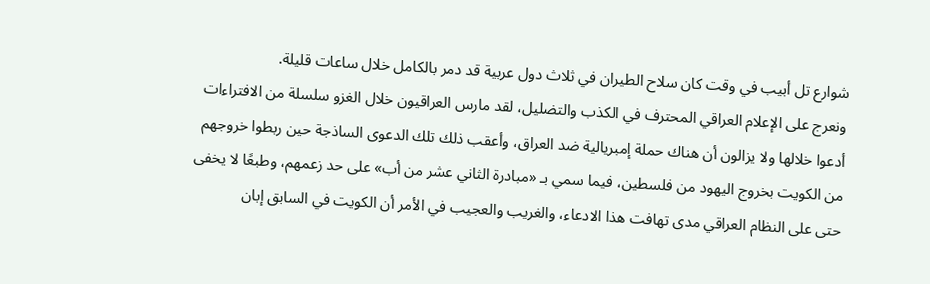شوارع تل أبيب في وقت كان سلاح الطيران في ثلاث دول عربية قد دمر بالكامل خلال ساعات قليلة.
ونعرج على الإعلام العراقي المحترف في الكذب والتضليل، لقد مارس العراقيون خلال الغزو سلسلة من الافتراءات أدعوا خلالها ولا يزالون أن هناك حملة إمبريالية ضد العراق، وأعقب ذلك تلك الدعوى الساذجة حين ربطوا خروجهم من الكويت بخروج اليهود من فلسطين، فيما سمي بـ «مبادرة الثاني عشر من أب» على حد زعمهم، وطبعًا لا يخفى حتى على النظام العراقي مدى تهافت هذا الادعاء، والغريب والعجيب في الأمر أن الكويت في السابق إبان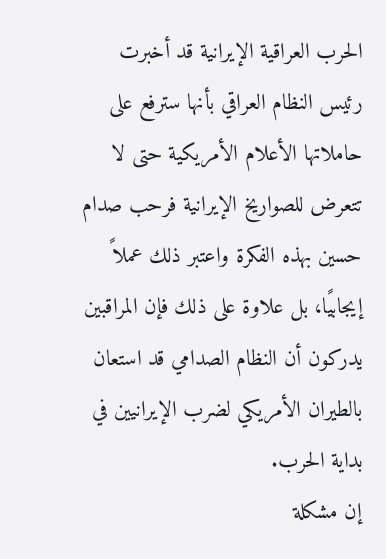الحرب العراقية الإيرانية قد أخبرت رئيس النظام العراقي بأنها سترفع على حاملاتها الأعلام الأمريكية حتى لا تتعرض للصواريخ الإيرانية فرحب صدام حسين بهذه الفكرة واعتبر ذلك عملاً إيجابيًا، بل علاوة على ذلك فإن المراقبين يدركون أن النظام الصدامي قد استعان بالطيران الأمريكي لضرب الإيرانيين في بداية الحرب.
إن مشكلة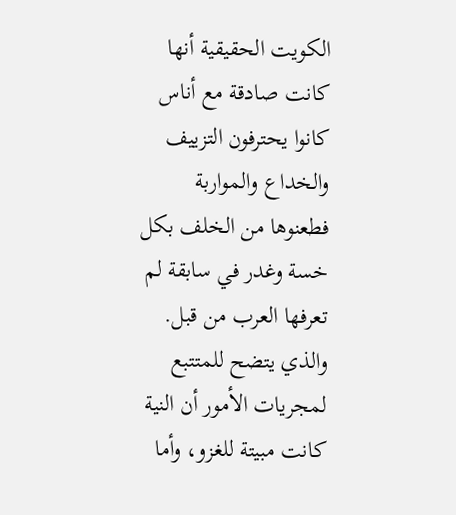الكويت الحقيقية أنها كانت صادقة مع أناس كانوا يحترفون التزييف والخداع والمواربة فطعنوها من الخلف بكل خسة وغدر في سابقة لم تعرفها العرب من قبل.
والذي يتضح للمتتبع لمجريات الأمور أن النية كانت مبيتة للغزو، وأما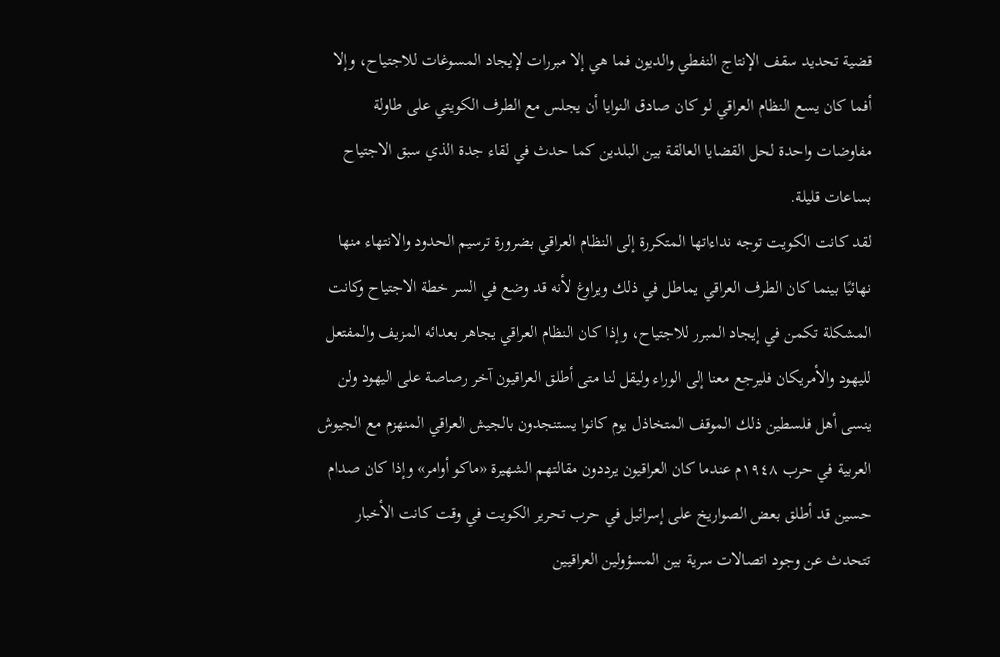قضية تحديد سقف الإنتاج النفطي والديون فما هي إلا مبررات لإيجاد المسوغات للاجتياح، وإلا أفما كان يسع النظام العراقي لو كان صادق النوايا أن يجلس مع الطرف الكويتي على طاولة مفاوضات واحدة لحل القضايا العالقة بين البلدين كما حدث في لقاء جدة الذي سبق الاجتياح بساعات قليلة.
لقد كانت الكويت توجه نداءاتها المتكررة إلى النظام العراقي بضرورة ترسيم الحدود والانتهاء منها نهائيًا بينما كان الطرف العراقي يماطل في ذلك ويراوغ لأنه قد وضع في السر خطة الاجتياح وكانت المشكلة تكمن في إيجاد المبرر للاجتياح، وإذا كان النظام العراقي يجاهر بعدائه المزيف والمفتعل لليهود والأمريكان فليرجع معنا إلى الوراء وليقل لنا متى أطلق العراقيون آخر رصاصة على اليهود ولن ينسى أهل فلسطين ذلك الموقف المتخاذل يوم كانوا يستنجدون بالجيش العراقي المنهزم مع الجيوش العربية في حرب ١٩٤٨م عندما كان العراقيون يرددون مقالتهم الشهيرة «ماكو أوامر» وإذا كان صدام حسين قد أطلق بعض الصواريخ على إسرائيل في حرب تحرير الكويت في وقت كانت الأخبار تتحدث عن وجود اتصالات سرية بين المسؤولين العراقيين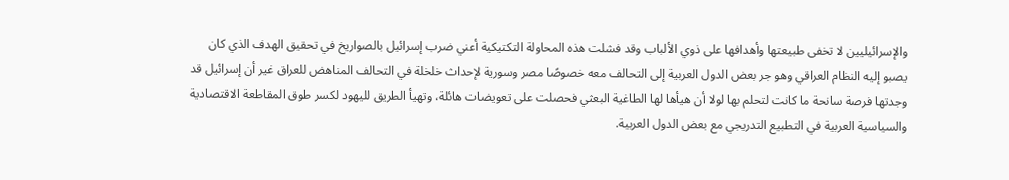والإسرائيليين لا تخفى طبيعتها وأهدافها على ذوي الألباب وقد فشلت هذه المحاولة التكتيكية أعني ضرب إسرائيل بالصواريخ في تحقيق الهدف الذي كان يصبو إليه النظام العراقي وهو جر بعض الدول العربية إلى التحالف معه خصوصًا مصر وسورية لإحداث خلخلة في التحالف المناهض للعراق غير أن إسرائيل قد وجدتها فرصة سانحة ما كانت لتحلم بها لولا أن هيأها لها الطاغية البعثي فحصلت على تعويضات هائلة، وتهيأ الطريق لليهود لكسر طوق المقاطعة الاقتصادية والسياسية العربية في التطبيع التدريجي مع بعض الدول العربية.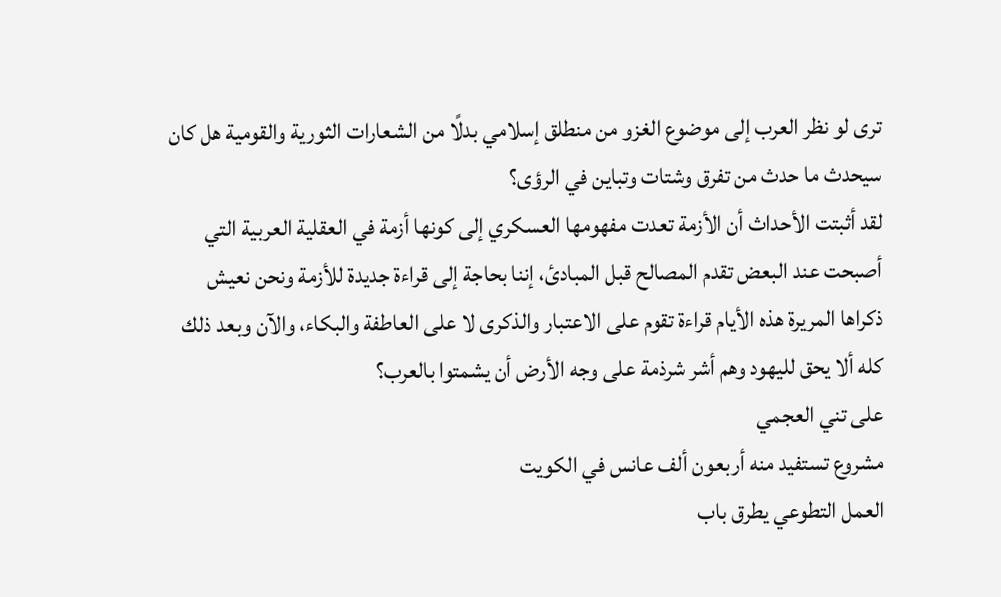ترى لو نظر العرب إلى موضوع الغزو من منطلق إسلامي بدلًا من الشعارات الثورية والقومية هل كان سيحدث ما حدث من تفرق وشتات وتباين في الرؤى؟
لقد أثبتت الأحداث أن الأزمة تعدت مفهومها العسكري إلى كونها أزمة في العقلية العربية التي أصبحت عند البعض تقدم المصالح قبل المبادئ، إننا بحاجة إلى قراءة جديدة للأزمة ونحن نعيش ذكراها المريرة هذه الأيام قراءة تقوم على الاعتبار والذكرى لا على العاطفة والبكاء، والآن وبعد ذلك كله ألا يحق لليهود وهم أشر شرذمة على وجه الأرض أن يشمتوا بالعرب؟
على تني العجمي
مشروع تستفيد منه أربعون ألف عانس في الكويت
العمل التطوعي يطرق باب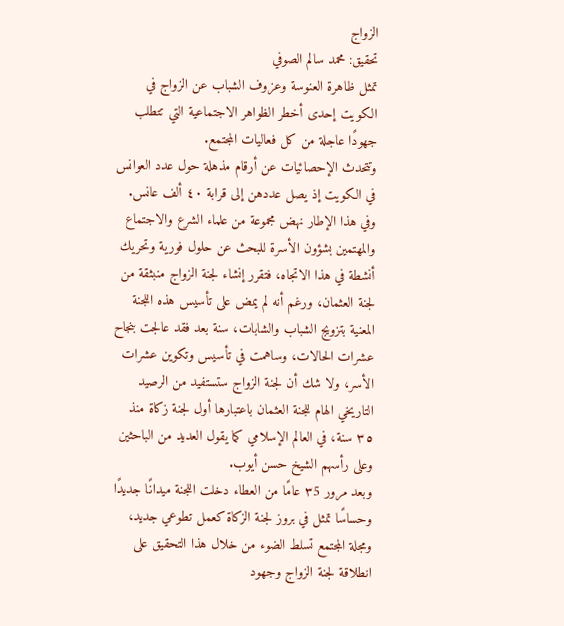الزواج
تحقيق: محمد سالم الصوفي
تمثل ظاهرة العنوسة وعزوف الشباب عن الزواج في الكويت إحدى أخطر الظواهر الاجتماعية التي تتطلب جهودًا عاجلة من كل فعاليات المجتمع.
وتتحدث الإحصائيات عن أرقام مذهلة حول عدد العوانس في الكويت إذ يصل عددهن إلى قرابة ٤٠ ألف عانس.
وفي هذا الإطار نهض مجموعة من علماء الشرع والاجتماع والمهتمين بشؤون الأسرة للبحث عن حلول فورية وتحريك أنشطة في هذا الاتجاه، فتقرر إنشاء لجنة الزواج منبثقة من لجنة العثمان، ورغم أنه لم يمض على تأسيس هذه اللجنة المعنية بتزويج الشباب والشابات، سنة بعد فقد عالجت بنجاح عشرات الحالات، وساهمت في تأسيس وتكوين عشرات الأسر، ولا شك أن لجنة الزواج ستستفيد من الرصيد التاريخي الهام للجنة العثمان باعتبارها أول لجنة زكاة منذ ٣٥ سنة، في العالم الإسلامي كما يقول العديد من الباحثين وعلى رأسهم الشيخ حسن أيوب.
وبعد مرور ٣5 عامًا من العطاء دخلت اللجنة ميدانًا جديدًا وحساسًا تمثل في بروز لجنة الزكاة كعمل تطوعي جديد، ومجلة المجتمع تسلط الضوء من خلال هذا التحقيق على انطلاقة لجنة الزواج وجهود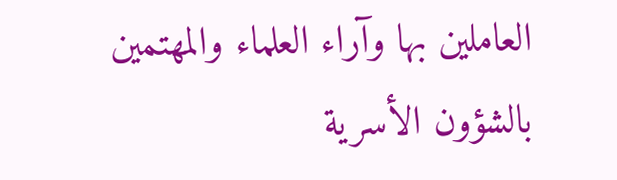العاملين بها وآراء العلماء والمهتمين بالشؤون الأسرية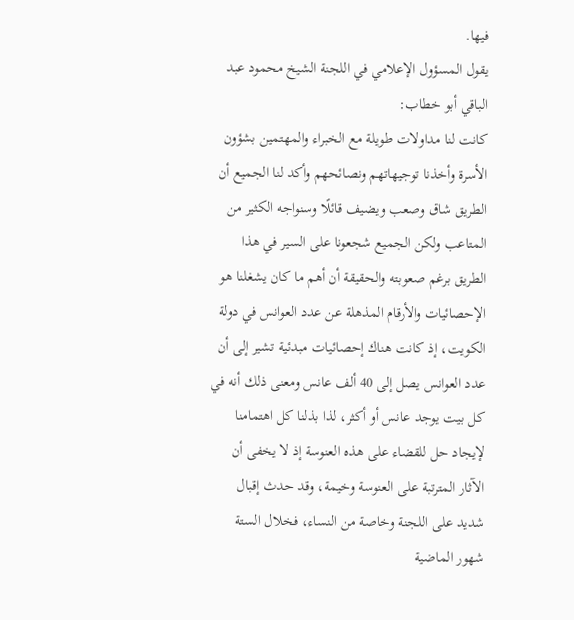فيها.
يقول المسؤول الإعلامي في اللجنة الشيخ محمود عبد الباقي أبو خطاب:
كانت لنا مداولات طويلة مع الخبراء والمهتمين بشؤون الأسرة وأخذنا توجيهاتهم ونصائحهم وأكد لنا الجميع أن الطريق شاق وصعب ويضيف قائلًا وسنواجه الكثير من المتاعب ولكن الجميع شجعونا على السير في هذا الطريق برغم صعوبته والحقيقة أن أهم ما كان يشغلنا هو الإحصائيات والأرقام المذهلة عن عدد العوانس في دولة الكويت، إذ كانت هناك إحصائيات مبدئية تشير إلى أن عدد العوانس يصل إلى 40 ألف عانس ومعنى ذلك أنه في كل بيت يوجد عانس أو أكثر، لذا بذلنا كل اهتمامنا لإيجاد حل للقضاء على هذه العنوسة إذ لا يخفى أن الآثار المترتبة على العنوسة وخيمة، وقد حدث إقبال شديد على اللجنة وخاصة من النساء، فخلال الستة شهور الماضية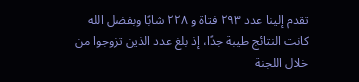تقدم إلينا عدد ۲۹٣ فتاة و ۲۲۸ شابًا وبفضل الله كانت النتائج طيبة جدًا، إذ بلغ عدد الذين تزوجوا من خلال اللجنة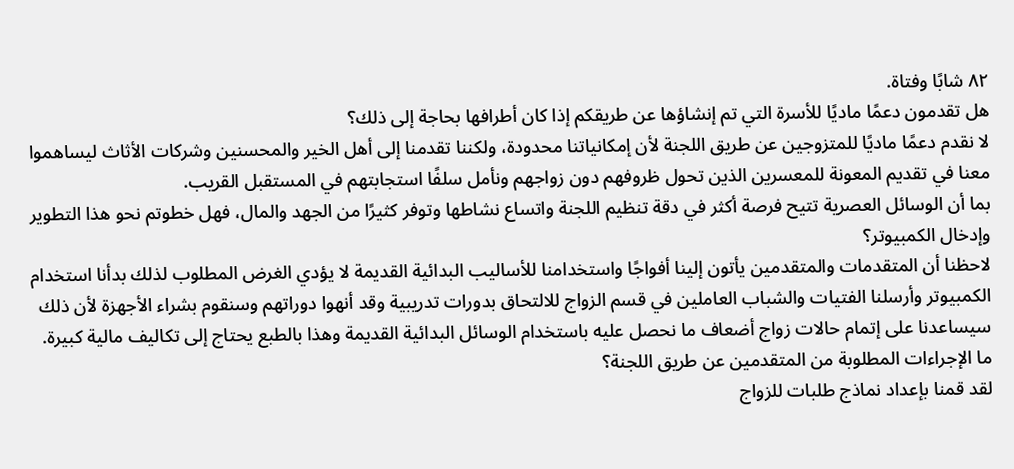٨٢ شابًا وفتاة.
هل تقدمون دعمًا ماديًا للأسرة التي تم إنشاؤها عن طريقكم إذا كان أطرافها بحاجة إلى ذلك؟
لا نقدم دعمًا ماديًا للمتزوجين عن طريق اللجنة لأن إمكانياتنا محدودة، ولكننا تقدمنا إلى أهل الخير والمحسنين وشركات الأثاث ليساهموا معنا في تقديم المعونة للمعسرين الذين تحول ظروفهم دون زواجهم ونأمل سلفًا استجابتهم في المستقبل القريب.
بما أن الوسائل العصرية تتيح فرصة أكثر في دقة تنظيم اللجنة واتساع نشاطها وتوفر كثيرًا من الجهد والمال، فهل خطوتم نحو هذا التطوير وإدخال الكمبيوتر؟
لاحظنا أن المتقدمات والمتقدمين يأتون إلينا أفواجًا واستخدامنا للأساليب البدائية القديمة لا يؤدي الغرض المطلوب لذلك بدأنا استخدام الكمبيوتر وأرسلنا الفتيات والشباب العاملين في قسم الزواج للالتحاق بدورات تدريبية وقد أنهوا دوراتهم وسنقوم بشراء الأجهزة لأن ذلك سيساعدنا على إتمام حالات زواج أضعاف ما نحصل عليه باستخدام الوسائل البدائية القديمة وهذا بالطبع يحتاج إلى تكاليف مالية كبيرة.
ما الإجراءات المطلوبة من المتقدمين عن طريق اللجنة؟
لقد قمنا بإعداد نماذج طلبات للزواج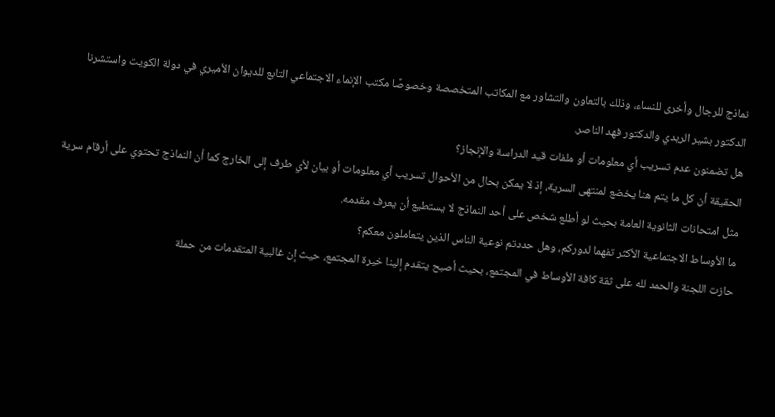نماذج للرجال وأخرى للنساء، وذلك بالتعاون والتشاور مع المكاتب المتخصصة وخصوصًا مكتب الإنماء الاجتماعي التابع للديوان الأميري في دولة الكويت واستشرنا الدكتور بشير الريدي والدكتور فهد الناصر.
هل تضمنون عدم تسريب أي معلومات أو ملفات قيد الدراسة والإنجاز؟
الحقيقة أن كل ما يتم هنا يخضع لمنتهى السرية، إذ لا يمكن بحال من الأحوال تسريب أي معلومات أو بيان لأي طرف إلى الخارج كما أن النماذج تحتوي على أرقام سرية مثل امتحانات الثانوية العامة بحيث لو أطلع شخص على أحد النماذج لا يستطيع أن يعرف مقدمه.
ما الأوساط الاجتماعية الأكثر تفهما لدوركم، وهل حددتم نوعية الناس الذين يتعاملون معكم؟
حازت اللجنة والحمد لله على ثقة كافة الأوساط في المجتمع، بحيث أصبح يتقدم إلينا خيرة المجتمع، حيث إن غالبية المتقدمات من حملة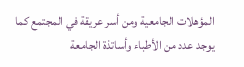المؤهلات الجامعية ومن أسر عريقة في المجتمع كما يوجد عدد من الأطباء وأساتذة الجامعة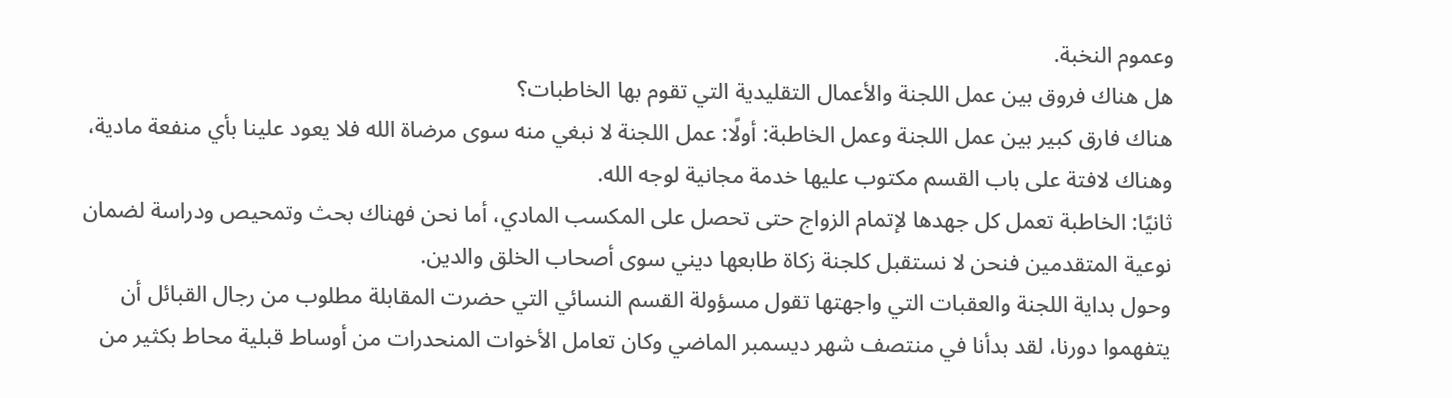وعموم النخبة.
هل هناك فروق بين عمل اللجنة والأعمال التقليدية التي تقوم بها الخاطبات؟
هناك فارق كبير بين عمل اللجنة وعمل الخاطبة: أولًا: عمل اللجنة لا نبغي منه سوى مرضاة الله فلا يعود علينا بأي منفعة مادية، وهناك لافتة على باب القسم مكتوب عليها خدمة مجانية لوجه الله.
ثانيًا: الخاطبة تعمل كل جهدها لإتمام الزواج حتى تحصل على المكسب المادي، أما نحن فهناك بحث وتمحيص ودراسة لضمان نوعية المتقدمين فنحن لا نستقبل كلجنة زكاة طابعها ديني سوى أصحاب الخلق والدين.
وحول بداية اللجنة والعقبات التي واجهتها تقول مسؤولة القسم النسائي التي حضرت المقابلة مطلوب من رجال القبائل أن يتفهموا دورنا، لقد بدأنا في منتصف شهر ديسمبر الماضي وكان تعامل الأخوات المنحدرات من أوساط قبلية محاط بكثير من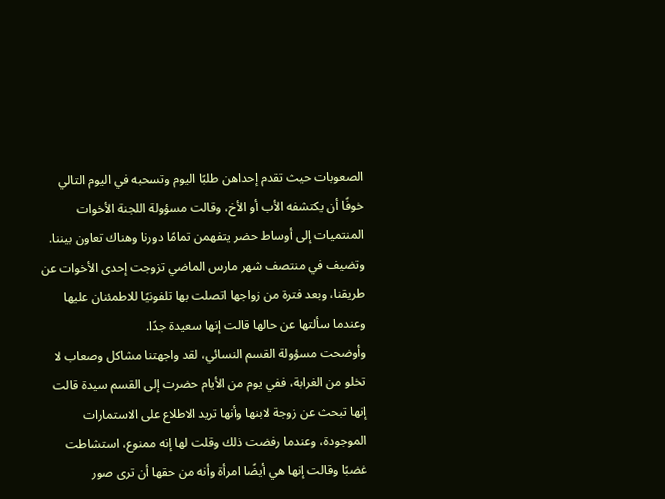الصعوبات حيث تقدم إحداهن طلبًا اليوم وتسحبه في اليوم التالي خوفًا أن يكتشفه الأب أو الأخ، وقالت مسؤولة اللجنة الأخوات المنتميات إلى أوساط حضر يتفهمن تمامًا دورنا وهناك تعاون بيننا.
وتضيف في منتصف شهر مارس الماضي تزوجت إحدى الأخوات عن طريقنا، وبعد فترة من زواجها اتصلت بها تلفونيًا للاطمئنان عليها وعندما سألتها عن حالها قالت إنها سعيدة جدًا.
وأوضحت مسؤولة القسم النسائي، لقد واجهتنا مشاكل وصعاب لا تخلو من الغرابة، ففي يوم من الأيام حضرت إلى القسم سيدة قالت إنها تبحث عن زوجة لابنها وأنها تريد الاطلاع على الاستمارات الموجودة، وعندما رفضت ذلك وقلت لها إنه ممنوع، استشاطت غضبًا وقالت إنها هي أيضًا امرأة وأنه من حقها أن ترى صور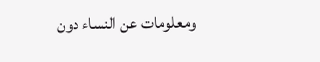ومعلومات عن النساء دون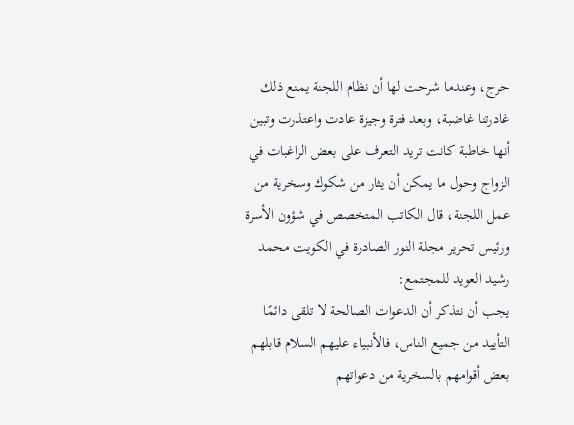حرج، وعندما شرحت لها أن نظام اللجنة يمنع ذلك غادرتنا غاضبة، وبعد فترة وجيزة عادت واعتذرت وتبين أنها خاطبة كانت تريد التعرف على بعض الراغبات في الزواج وحول ما يمكن أن يثار من شكوك وسخرية من عمل اللجنة، قال الكاتب المتخصص في شؤون الأسرة ورئيس تحرير مجلة النور الصادرة في الكويت محمد رشيد العويد للمجتمع:
يجب أن نتذكر أن الدعوات الصالحة لا تلقى دائمًا التأييد من جميع الناس، فالأنبياء عليهم السلام قابلهم بعض أقوامهم بالسخرية من دعواتهم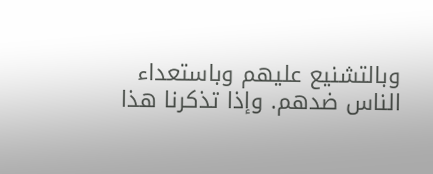وبالتشنيع عليهم وباستعداء الناس ضدهم. وإذا تذكرنا هذا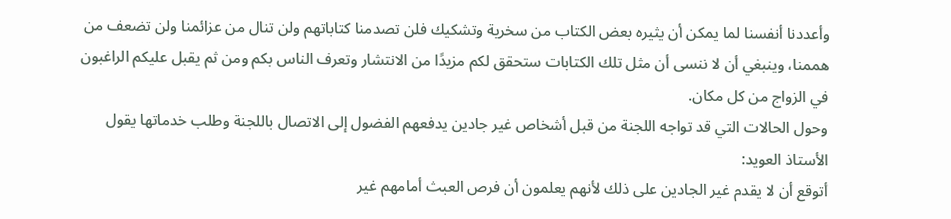وأعددنا أنفسنا لما يمكن أن يثيره بعض الكتاب من سخرية وتشكيك فلن تصدمنا كتاباتهم ولن تنال من عزائمنا ولن تضعف من هممنا، وينبغي أن لا ننسى أن مثل تلك الكتابات ستحقق لكم مزيدًا من الانتشار وتعرف الناس بكم ومن ثم يقبل عليكم الراغبون في الزواج من كل مكان.
وحول الحالات التي قد تواجه اللجنة من قبل أشخاص غير جادين يدفعهم الفضول إلى الاتصال باللجنة وطلب خدماتها يقول الأستاذ العويد:
أتوقع أن لا يقدم غير الجادين على ذلك لأنهم يعلمون أن فرص العبث أمامهم غير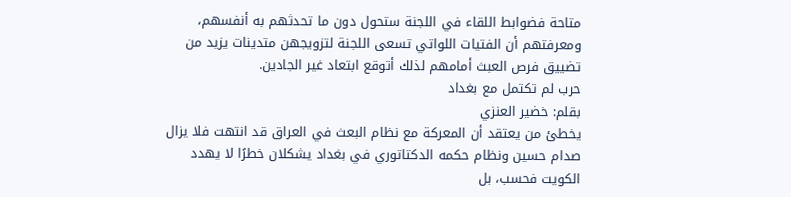متاحة فضوابط اللقاء في اللجنة ستحول دون ما تحدثهم به أنفسهم، ومعرفتهم أن الفتيات اللواتي تسعى اللجنة لتزويجهن متدينات يزيد من تضييق فرص العبث أمامهم لذلك أتوقع ابتعاد غير الجادين.
حرب لم تكتمل مع بغداد
بقلم: خضير العنزي
يخطئ من يعتقد أن المعركة مع نظام البعث في العراق قد انتهت فلا يزال صدام حسين ونظام حكمه الدكتاتوري في بغداد يشكلان خطرًا لا يهدد الكويت فحسب، بل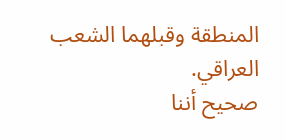المنطقة وقبلهما الشعب العراقي.
صحيح أننا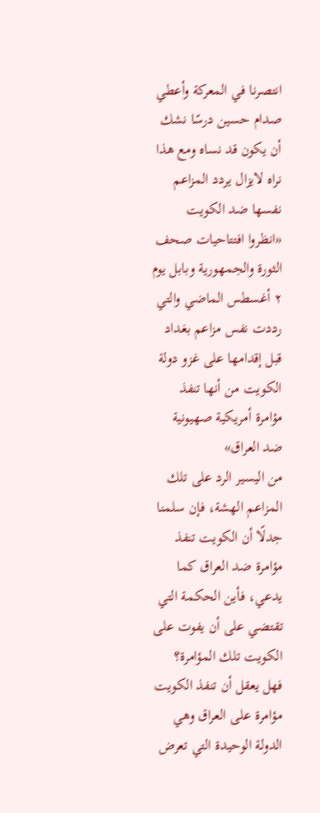انتصرنا في المعركة وأعطي صدام حسين درسًا نشك أن يكون قد نساه ومع هذا نراه لايزال يردد المزاعم نفسها ضد الكويت «انظروا افتتاحيات صحف الثورة والجمهورية وبابل يوم ٢ أغسطس الماضي والتي رددت نفس مزاعم بغداد قبل إقدامها على غزو دولة الكويت من أنها تنفذ مؤامرة أمريكية صهيونية ضد العراق»
من اليسير الرد على تلك المزاعم الهشة، فإن سلمنا جدلًا أن الكويت تنفذ مؤامرة ضد العراق كما يدعي، فأين الحكمة التي تقتضي على أن يفوت على الكويت تلك المؤامرة؟
فهل يعقل أن تنفذ الكويت مؤامرة على العراق وهي الدولة الوحيدة التي تعرض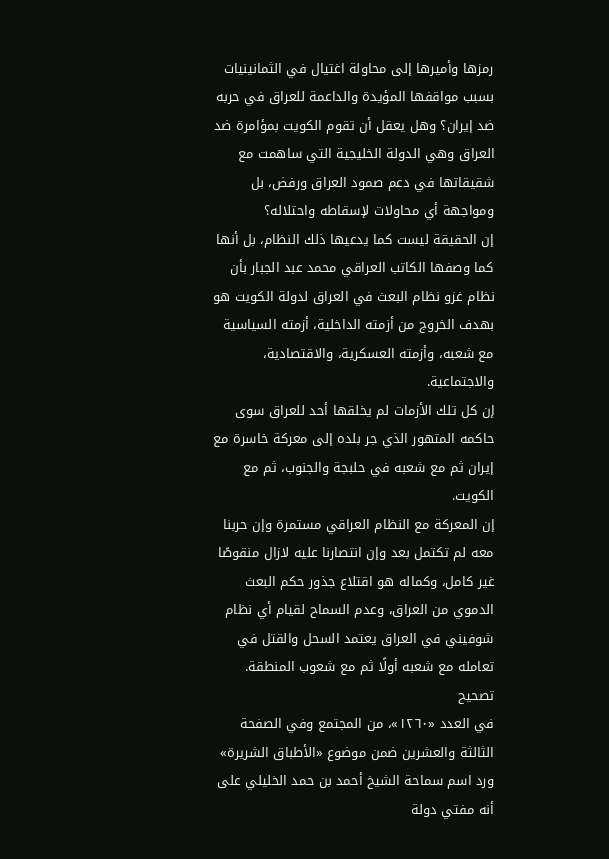رمزها وأميرها إلى محاولة اغتيال في الثمانينيات بسبب مواقفها المؤيدة والداعمة للعراق في حربه ضد إيران؟ وهل يعقل أن تقوم الكويت بمؤامرة ضد العراق وهي الدولة الخليجية التي ساهمت مع شقيقاتها في دعم صمود العراق ورفض، بل ومواجهة أي محاولات لإسقاطه واحتلاله؟
إن الحقيقة ليست كما يدعيها ذلك النظام، بل أنها كما وصفها الكاتب العراقي محمد عبد الجبار بأن نظام غزو نظام البعث في العراق لدولة الكويت هو بهدف الخروج من أزمته الداخلية، أزمته السياسية مع شعبه، وأزمته العسكرية، والاقتصادية، والاجتماعية.
إن كل تلك الأزمات لم يخلقها أحد للعراق سوى حاكمه المتهور الذي جر بلده إلى معركة خاسرة مع إيران ثم مع شعبه في حلبجة والجنوب، ثم مع الكويت.
إن المعركة مع النظام العراقي مستمرة وإن حربنا معه لم تكتمل بعد وإن انتصارنا عليه لازال منقوصًا غير كامل، وكماله هو اقتلاع جذور حكم البعث الدموي من العراق، وعدم السماح لقيام أي نظام شوفيني في العراق يعتمد السحل والقتل في تعامله مع شعبه أولًا ثم مع شعوب المنطقة.
تصحيح
في العدد «١٢٦٠»، من المجتمع وفي الصفحة الثالثة والعشرين ضمن موضوع «الأطباق الشريرة» ورد اسم سماحة الشيخ أحمد بن حمد الخليلي على أنه مفتي دولة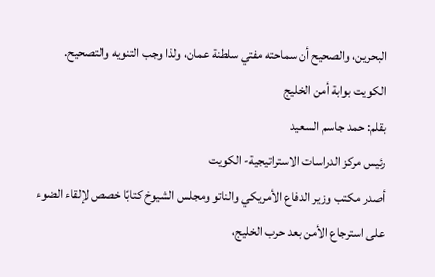البحرين، والصحيح أن سماحته مفتي سلطنة عمان، ولذا وجب التنويه والتصحيح.
الكويت بوابة أمن الخليج
بقلم: حمد جاسم السعيد
رئيس مركز الدراسات الاستراتيجية- الكويت
أصدر مكتب وزير الدفاع الأمريكي والناتو ومجلس الشيوخ كتابًا خصص لإلقاء الضوء على استرجاع الأمن بعد حرب الخليج،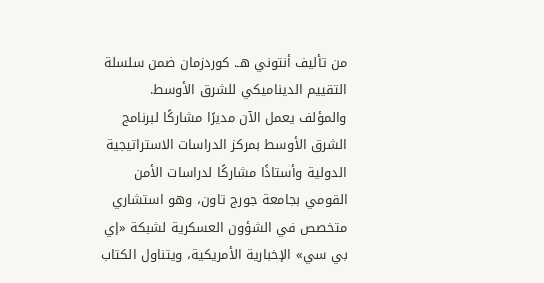من تأليف أنتوني هـ. كوردزمان ضمن سلسلة التقييم الديناميكي للشرق الأوسط.
والمؤلف يعمل الآن مديرًا مشاركًا لبرنامج الشرق الأوسط بمركز الدراسات الاستراتيجية الدولية وأستاذًا مشاركًا لدراسات الأمن القومي بجامعة جورج تاون، وهو استشاري متخصص في الشؤون العسكرية لشبكة «إي بي سي» الإخبارية الأمريكية، ويتناول الكتاب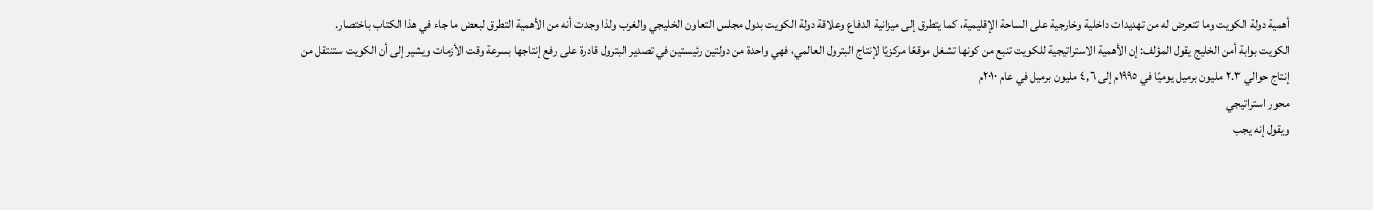أهمية دولة الكويت وما تتعرض له من تهديدات داخلية وخارجية على الساحة الإقليمية، كما يتطرق إلى ميزانية الدفاع وعلاقة دولة الكويت بدول مجلس التعاون الخليجي والغرب ولذا وجدت أنه من الأهمية التطرق لبعض ما جاء في هذا الكتاب باختصار.
الكويت بوابة أمن الخليج يقول المؤلف: إن الأهمية الاستراتيجية للكويت تنبع من كونها تشغل موقعًا مركزيًا لإنتاج البترول العالمي، فهي واحدة من دولتين رئيستين في تصدير البترول قادرة على رفع إنتاجها بسرعة وقت الأزمات ويشير إلى أن الكويت ستنتقل من إنتاج حوالي ٢.٣ مليون برميل يوميًا في ١٩٩٥م إلى ٤,٦ مليون برميل في عام ٢٠١٠م
محور استراتيجي
ويقول إنه يجب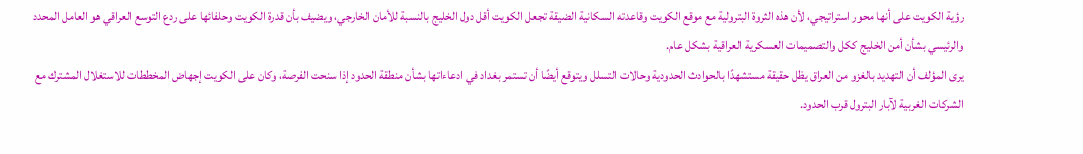رؤية الكويت على أنها محور استراتيجي، لأن هذه الثروة البترولية مع موقع الكويت وقاعدته السكانية الضيقة تجعل الكويت أقل دول الخليج بالنسبة للأمان الخارجي، ويضيف بأن قدرة الكويت وحلفائها على ردع التوسع العراقي هو العامل المحدد والرئيسي بشأن أمن الخليج ككل والتصميمات العسكرية العراقية بشكل عام.
يرى المؤلف أن التهديد بالغزو من العراق يظل حقيقة مستشهدًا بالحوادث الحدودية وحالات التسلل ويتوقع أيضًا أن تستمر بغداد في ادعاءاتها بشأن منطقة الحدود إذا سنحت الفرصة، وكان على الكويت إجهاض المخططات للاستغلال المشترك مع الشركات الغربية لآبار البترول قرب الحدود.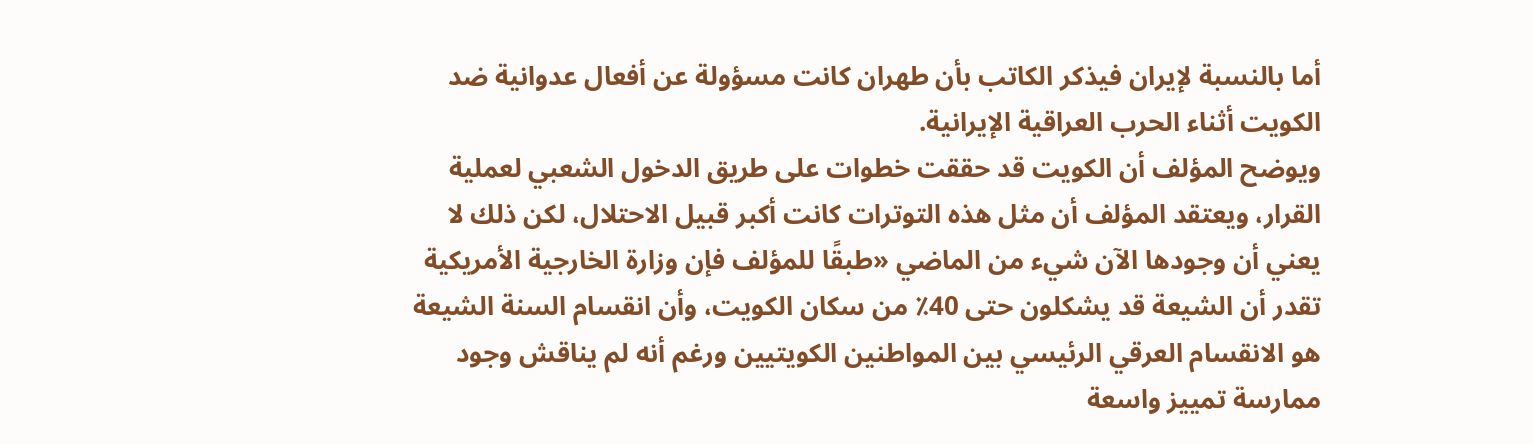أما بالنسبة لإيران فيذكر الكاتب بأن طهران كانت مسؤولة عن أفعال عدوانية ضد الكويت أثناء الحرب العراقية الإيرانية.
ويوضح المؤلف أن الكويت قد حققت خطوات على طريق الدخول الشعبي لعملية القرار، ويعتقد المؤلف أن مثل هذه التوترات كانت أكبر قبيل الاحتلال، لكن ذلك لا يعني أن وجودها الآن شيء من الماضي «طبقًا للمؤلف فإن وزارة الخارجية الأمريكية تقدر أن الشيعة قد يشكلون حتى 40٪ من سكان الكويت، وأن انقسام السنة الشيعة هو الانقسام العرقي الرئيسي بين المواطنين الكويتيين ورغم أنه لم يناقش وجود ممارسة تمييز واسعة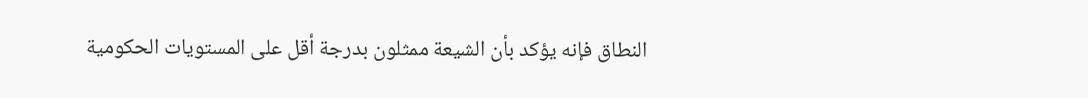النطاق فإنه يؤكد بأن الشيعة ممثلون بدرجة أقل على المستويات الحكومية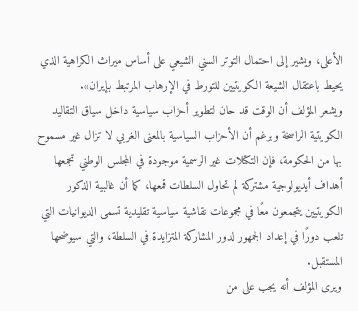الأعلى، ويشير إلى احتمال التوتر السني الشيعي على أساس ميراث الكراهية الذي يحيط باعتقال الشيعة الكويتيين للتورط في الإرهاب المرتبط بإيران».
ويشعر المؤلف أن الوقت قد حان لتطوير أحزاب سياسية داخل سياق التقاليد الكويتية الراسخة وبرغم أن الأحزاب السياسية بالمعنى الغربي لا تزال غير مسموح بها من الحكومة، فإن التكتلات غير الرسمية موجودة في المجلس الوطني تجمعها أهداف أيديولوجية مشتركة لم تحاول السلطات قمعها، كما أن غالبية الذكور الكويتيين يتجمعون معًا في مجموعات نقاشية سياسية تقليدية تسمى الديوانيات التي تلعب دورًا في إعداد الجمهور لدور المشاركة المتزايدة في السلطة، والتي سيوضحها المستقبل.
ويرى المؤلف أنه يجب على من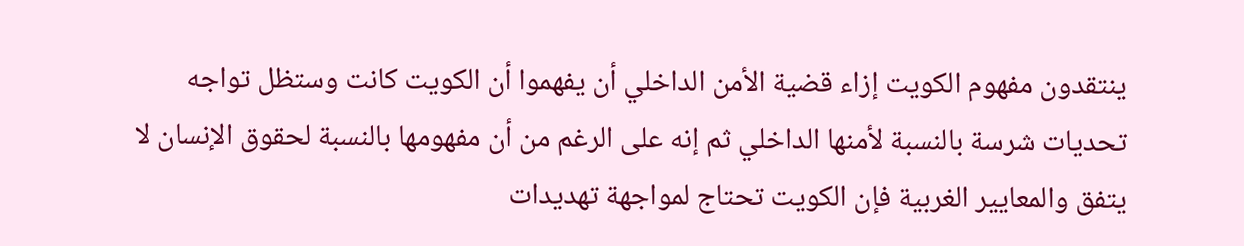ينتقدون مفهوم الكويت إزاء قضية الأمن الداخلي أن يفهموا أن الكويت كانت وستظل تواجه تحديات شرسة بالنسبة لأمنها الداخلي ثم إنه على الرغم من أن مفهومها بالنسبة لحقوق الإنسان لا يتفق والمعايير الغربية فإن الكويت تحتاج لمواجهة تهديدات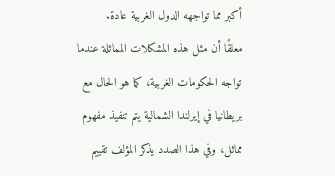أكبر مما تواجهه الدول الغربية عادة.
معلقًا أن مثل هذه المشكلات المماثلة عندما تواجه الحكومات الغربية، كما هو الحال مع بريطانيا في إيرلندا الشمالية يتم تنفيذ مفهوم مماثل، وفي هذا الصدد يذكر المؤلف تقييم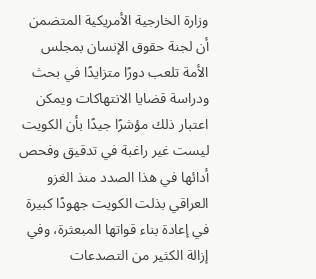وزارة الخارجية الأمريكية المتضمن أن لجنة حقوق الإنسان بمجلس الأمة تلعب دورًا متزايدًا في بحث ودراسة قضايا الانتهاكات ويمكن اعتبار ذلك مؤشرًا جيدًا بأن الكويت ليست غير راغبة في تدقيق وفحص أدائها في هذا الصدد منذ الغزو العراقي بذلت الكويت جهودًا كبيرة في إعادة بناء قواتها المبعثرة، وفي إزالة الكثير من التصدعات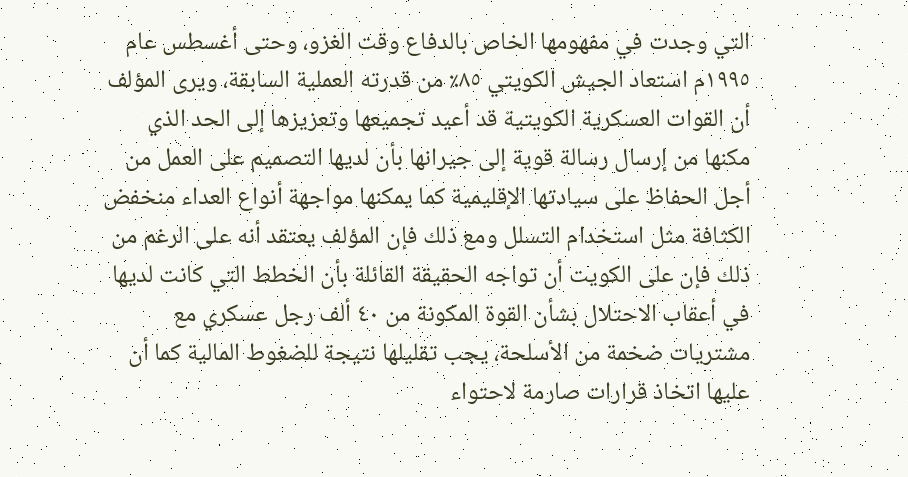التي وجدت في مفهومها الخاص بالدفاع وقت الغزو، وحتى أغسطس عام ١٩٩٥م استعاد الجيش الكويتي ٨٥٪ من قدرته العملية السابقة، ويرى المؤلف أن القوات العسكرية الكويتية قد أعيد تجميعها وتعزيزها إلى الحد الذي مكنها من إرسال رسالة قوية إلى جيرانها بأن لديها التصميم على العمل من أجل الحفاظ على سيادتها الإقليمية كما يمكنها مواجهة أنواع العداء منخفض الكثافة مثل استخدام التسلل ومع ذلك فإن المؤلف يعتقد أنه على الرغم من ذلك فإن على الكويت أن تواجه الحقيقة القائلة بأن الخطط التي كانت لديها في أعقاب الاحتلال بشأن القوة المكونة من ٤٠ ألف رجل عسكري مع مشتريات ضخمة من الأسلحة، يجب تقليلها نتيجة للضغوط المالية كما أن عليها اتخاذ قرارات صارمة لاحتواء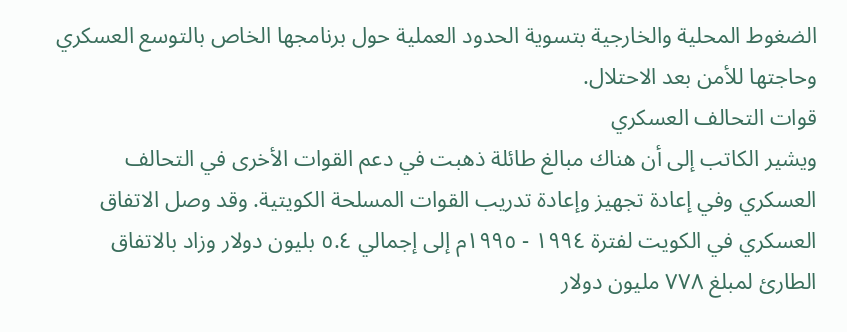الضغوط المحلية والخارجية بتسوية الحدود العملية حول برنامجها الخاص بالتوسع العسكري وحاجتها للأمن بعد الاحتلال.
قوات التحالف العسكري
ويشير الكاتب إلى أن هناك مبالغ طائلة ذهبت في دعم القوات الأخرى في التحالف العسكري وفي إعادة تجهيز وإعادة تدريب القوات المسلحة الكويتية. وقد وصل الاتفاق العسكري في الكويت لفترة ١٩٩٤ - ١٩٩٥م إلى إجمالي ٥.٤ بليون دولار وزاد بالاتفاق الطارئ لمبلغ ۷۷۸ مليون دولار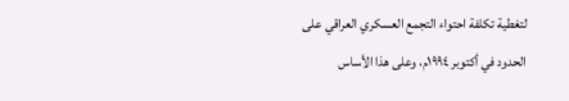لتغطية تكلفة احتواء التجمع العسكري العراقي على الحدود في أكتوبر ١٩٩٤م، وعلى هذا الأساس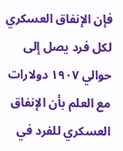فإن الإنفاق العسكري لكل فرد يصل إلى حوالي ١٩٠٧ دولارات مع العلم بأن الإنفاق العسكري للفرد في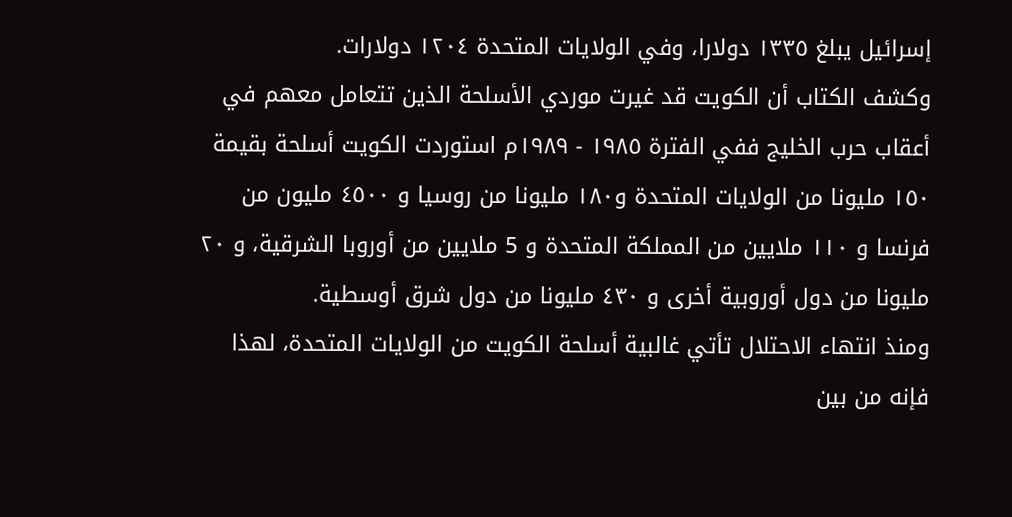إسرائيل يبلغ ١٣٣٥ دولارا، وفي الولايات المتحدة ١٢٠٤ دولارات.
وكشف الكتاب أن الكويت قد غيرت موردي الأسلحة الذين تتعامل معهم في أعقاب حرب الخليج ففي الفترة ۱٩٨٥ - ۱۹۸۹م استوردت الكويت أسلحة بقيمة ١٥٠ مليونا من الولايات المتحدة و۱۸۰ مليونا من روسيا و ٤٥٠٠ مليون من فرنسا و ۱۱۰ ملايين من المملكة المتحدة و 5 ملايين من أوروبا الشرقية، و ٢٠ مليونا من دول أوروبية أخرى و ٤٣٠ مليونا من دول شرق أوسطية.
ومنذ انتهاء الاحتلال تأتي غالبية أسلحة الكويت من الولايات المتحدة، لهذا فإنه من بين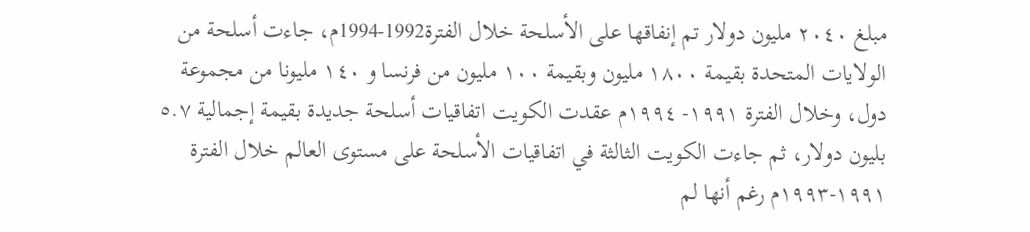مبلغ ٢٠٤٠ مليون دولار تم إنفاقها على الأسلحة خلال الفترة1992-1994م، جاءت أسلحة من الولايات المتحدة بقيمة ١٨٠٠ مليون وبقيمة ١٠٠ مليون من فرنسا و ١٤٠ مليونا من مجموعة دول، وخلال الفترة ۱۹۹۱- ١٩٩٤م عقدت الكويت اتفاقيات أسلحة جديدة بقيمة إجمالية ٥.٧ بليون دولار، ثم جاءت الكويت الثالثة في اتفاقيات الأسلحة على مستوى العالم خلال الفترة ١٩٩١-١٩٩٣م رغم أنها لم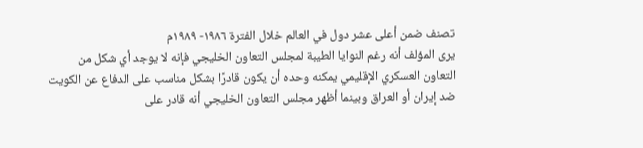تصنف ضمن أعلى عشر دول في العالم خلال الفترة ١٩٨٦- ١٩٨٩م
يرى المؤلف أنه رغم النوايا الطيبة لمجلس التعاون الخليجي فإنه لا يوجد أي شكل من التعاون العسكري الإقليمي يمكنه وحده أن يكون قادرًا بشكل مناسب على الدفاع عن الكويت ضد إيران أو العراق وبينما أظهر مجلس التعاون الخليجي أنه قادر على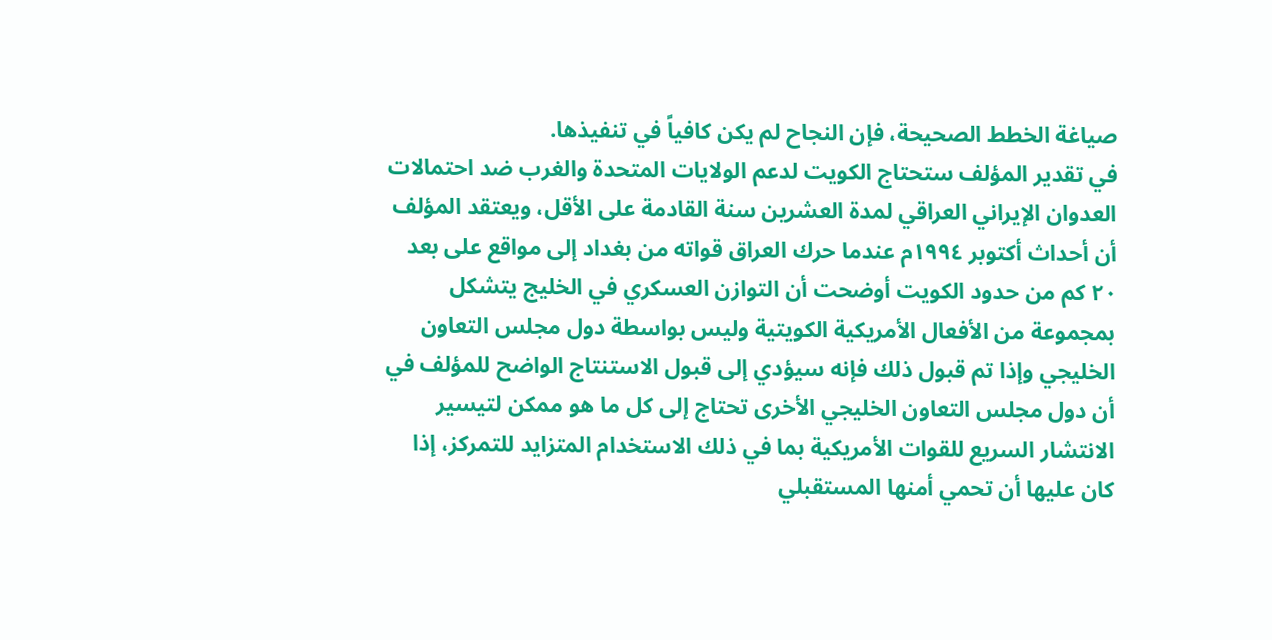صياغة الخطط الصحيحة، فإن النجاح لم يكن كافياً في تنفيذها.
في تقدير المؤلف ستحتاج الكويت لدعم الولايات المتحدة والغرب ضد احتمالات العدوان الإيراني العراقي لمدة العشرين سنة القادمة على الأقل، ويعتقد المؤلف أن أحداث أكتوبر ١٩٩٤م عندما حرك العراق قواته من بغداد إلى مواقع على بعد ٢٠ كم من حدود الكويت أوضحت أن التوازن العسكري في الخليج يتشكل بمجموعة من الأفعال الأمريكية الكويتية وليس بواسطة دول مجلس التعاون الخليجي وإذا تم قبول ذلك فإنه سيؤدي إلى قبول الاستنتاج الواضح للمؤلف في أن دول مجلس التعاون الخليجي الأخرى تحتاج إلى كل ما هو ممكن لتيسير الانتشار السريع للقوات الأمريكية بما في ذلك الاستخدام المتزايد للتمركز، إذا كان عليها أن تحمي أمنها المستقبلي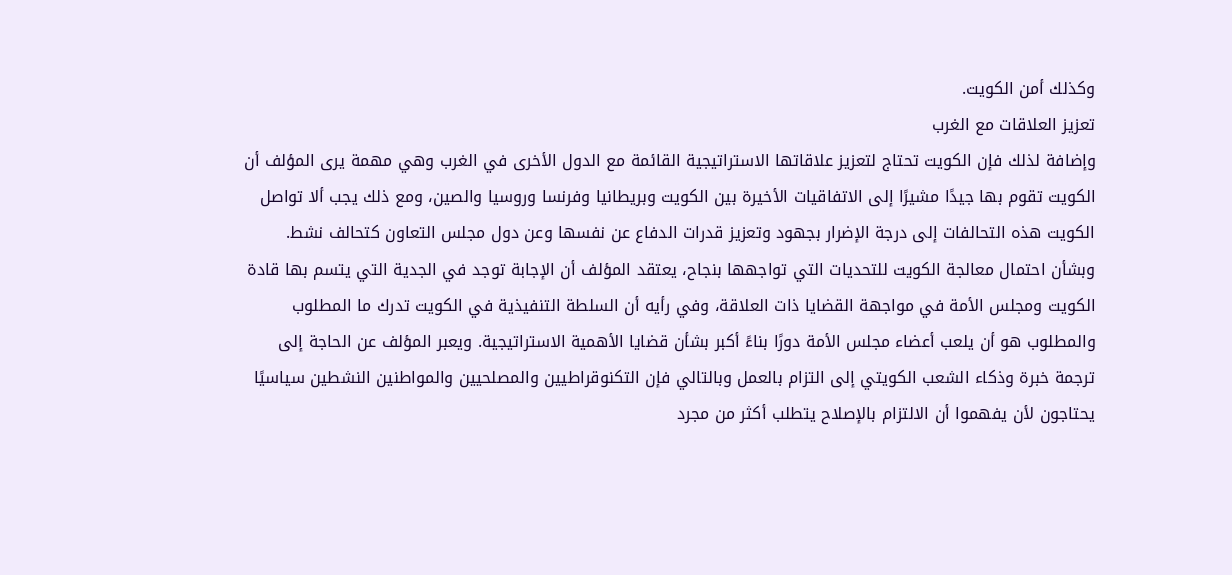وكذلك أمن الكويت.
تعزيز العلاقات مع الغرب
وإضافة لذلك فإن الكويت تحتاج لتعزيز علاقاتها الاستراتيجية القائمة مع الدول الأخرى في الغرب وهي مهمة يرى المؤلف أن الكويت تقوم بها جيدًا مشيرًا إلى الاتفاقيات الأخيرة بين الكويت وبريطانيا وفرنسا وروسيا والصين، ومع ذلك يجب ألا تواصل الكويت هذه التحالفات إلى درجة الإضرار بجهود وتعزيز قدرات الدفاع عن نفسها وعن دول مجلس التعاون كتحالف نشط.
وبشأن احتمال معالجة الكويت للتحديات التي تواجهها بنجاح، يعتقد المؤلف أن الإجابة توجد في الجدية التي يتسم بها قادة الكويت ومجلس الأمة في مواجهة القضايا ذات العلاقة، وفي رأيه أن السلطة التنفيذية في الكويت تدرك ما المطلوب والمطلوب هو أن يلعب أعضاء مجلس الأمة دورًا بناءً أكبر بشأن قضايا الأهمية الاستراتيجية. ويعبر المؤلف عن الحاجة إلى ترجمة خبرة وذكاء الشعب الكويتي إلى التزام بالعمل وبالتالي فإن التكنوقراطيين والمصلحيين والمواطنين النشطين سياسيًا يحتاجون لأن يفهموا أن الالتزام بالإصلاح يتطلب أكثر من مجرد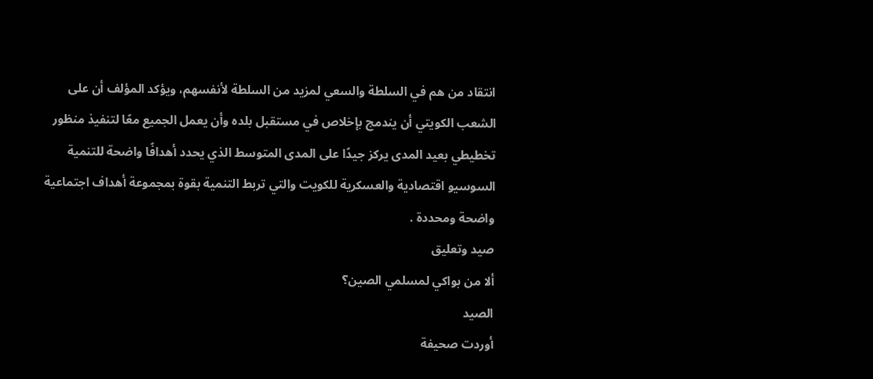انتقاد من هم في السلطة والسعي لمزيد من السلطة لأنفسهم، ويؤكد المؤلف أن على الشعب الكويتي أن يندمج بإخلاص في مستقبل بلده وأن يعمل الجميع معًا لتنفيذ منظور تخطيطي بعيد المدى يركز جيدًا على المدى المتوسط الذي يحدد أهدافًا واضحة للتنمية السوسيو اقتصادية والعسكرية للكويت والتي تربط التنمية بقوة بمجموعة أهداف اجتماعية واضحة ومحددة .
صيد وتعليق
ألا من بواكي لمسلمي الصين؟
الصيد
أوردت صحيفة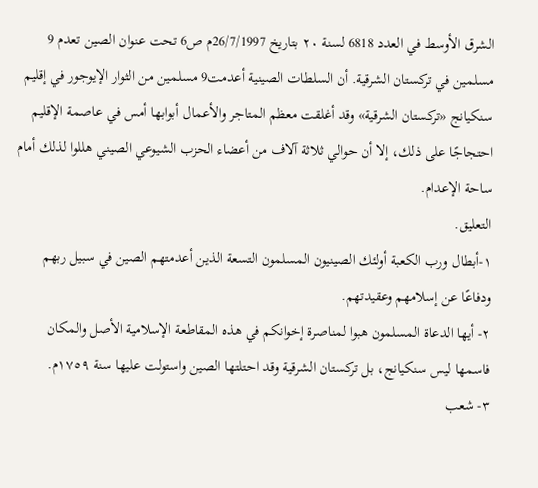الشرق الأوسط في العدد 6818 لسنة ٢٠ بتاريخ 26/7/1997م ص6 تحت عنوان الصين تعدم 9 مسلمين في تركستان الشرقية. أن السلطات الصينية أعدمت9 مسلمين من الثوار الإيوجور في إقليم سنكيانج «تركستان الشرقية» وقد أغلقت معظم المتاجر والأعمال أبوابها أمس في عاصمة الإقليم احتجاجًا على ذلك، إلا أن حوالي ثلاثة آلاف من أعضاء الحزب الشيوعي الصيني هللوا لذلك أمام ساحة الإعدام.
التعليق.
١-أبطال ورب الكعبة أولئك الصينيون المسلمون التسعة الذين أعدمتهم الصين في سبيل ربهم ودفاعًا عن إسلامهم وعقيدتهم.
٢- أيها الدعاة المسلمون هبوا لمناصرة إخوانكم في هذه المقاطعة الإسلامية الأصل والمكان فاسمها ليس سنكيانج، بل تركستان الشرقية وقد احتلتها الصين واستولت عليها سنة ١٧٥٩م.
٣- شعب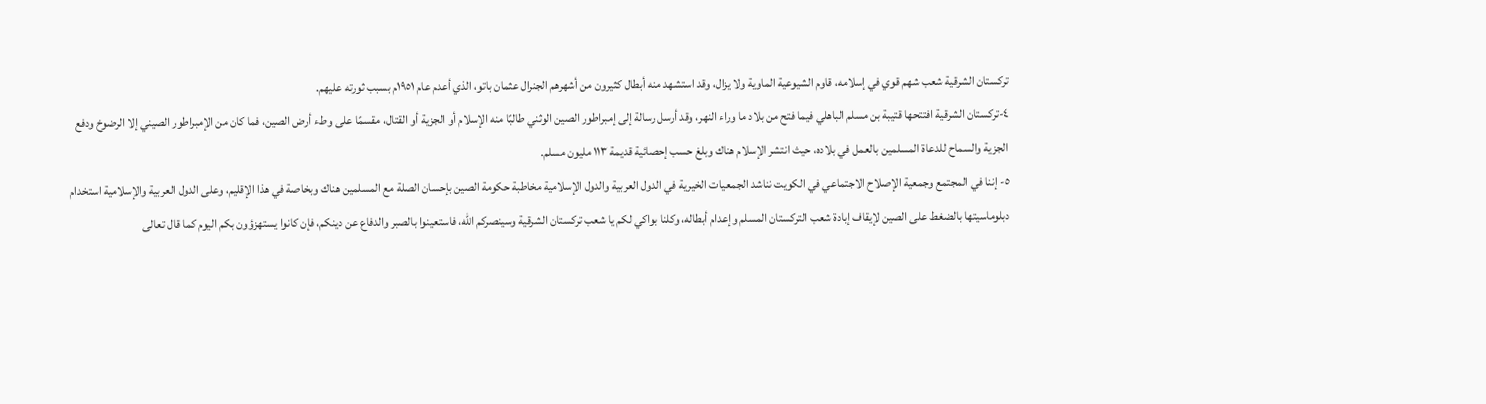تركستان الشرقية شعب شهم قوي في إسلامه، قاوم الشيوعية الماوية ولا يزال، وقد استشهد منه أبطال كثيرون من أشهرهم الجنرال عثمان باتو، الذي أعدم عام ١٩٥١م بسبب ثورته عليهم.
٤-تركستان الشرقية افتتحها قتيبة بن مسلم الباهلي فيما فتح من بلاد ما وراء النهر، وقد أرسل رسالة إلى إمبراطور الصين الوثني طالبًا منه الإسلام أو الجزية أو القتال، مقسمًا على وطء أرض الصين، فما كان من الإمبراطور الصيني إلا الرضوخ ودفع الجزية والسماح للدعاة المسلمين بالعمل في بلاده، حيث انتشر الإسلام هناك وبلغ حسب إحصائية قديمة ١١٣ مليون مسلم.
٥- إننا في المجتمع وجمعية الإصلاح الاجتماعي في الكويت نناشد الجمعيات الخيرية في الدول العربية والدول الإسلامية مخاطبة حكومة الصين بإحسان الصلة مع المسلمين هناك وبخاصة في هذا الإقليم، وعلى الدول العربية والإسلامية استخدام دبلوماسيتها بالضغط على الصين لإيقاف إبادة شعب التركستان المسلم وإعدام أبطاله، وكلنا بواكي لكم يا شعب تركستان الشرقية وسينصركم الله، فاستعينوا بالصبر والدفاع عن دينكم، فإن كانوا يستهزؤون بكم اليوم كما قال تعالى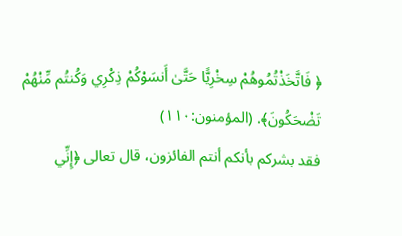﴿ فَاتَّخَذْتُمُوهُمْ سِخْرِيًّا حَتَّىٰ أَنسَوْكُمْ ذِكْرِي وَكُنتُم مِّنْهُمْ تَضْحَكُونَ﴾. (المؤمنون:۱۱۰)
فقد بشركم بأنكم أنتم الفائزون، قال تعالى ﴿إِنِّي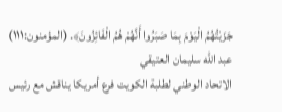جَزَيْتُهُمُ الْيَوْمَ بِمَا صَبَرُوا أَنَّهُمْ هُمُ الْفَائِزُونَ﴾. (المؤمنون:١١١)
عبد الله سليمان العتيقي
الاتحاد الوطني لطلبة الكويت فرع أمريكا يناقش مع رئيس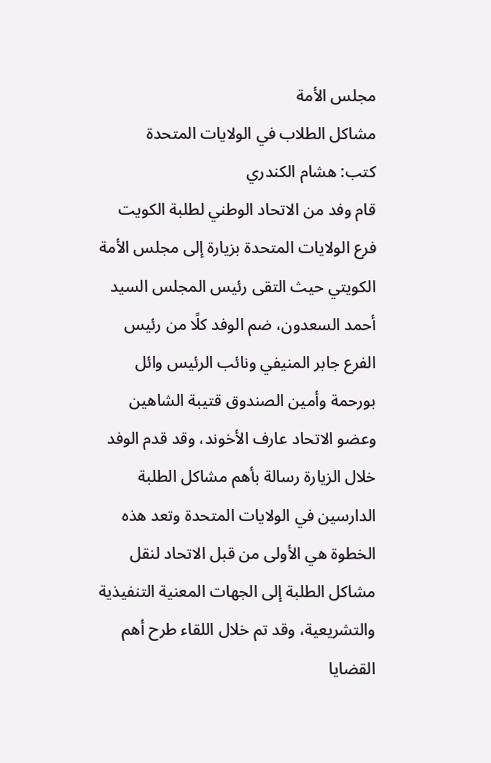مجلس الأمة
مشاكل الطلاب في الولايات المتحدة
كتب: هشام الكندري
قام وفد من الاتحاد الوطني لطلبة الكويت فرع الولايات المتحدة بزيارة إلى مجلس الأمة الكويتي حيث التقى رئيس المجلس السيد أحمد السعدون، ضم الوفد كلًا من رئيس الفرع جابر المنيفي ونائب الرئيس وائل بورحمة وأمين الصندوق قتيبة الشاهين وعضو الاتحاد عارف الأخوند، وقد قدم الوفد خلال الزيارة رسالة بأهم مشاكل الطلبة الدارسين في الولايات المتحدة وتعد هذه الخطوة هي الأولى من قبل الاتحاد لنقل مشاكل الطلبة إلى الجهات المعنية التنفيذية والتشريعية، وقد تم خلال اللقاء طرح أهم القضايا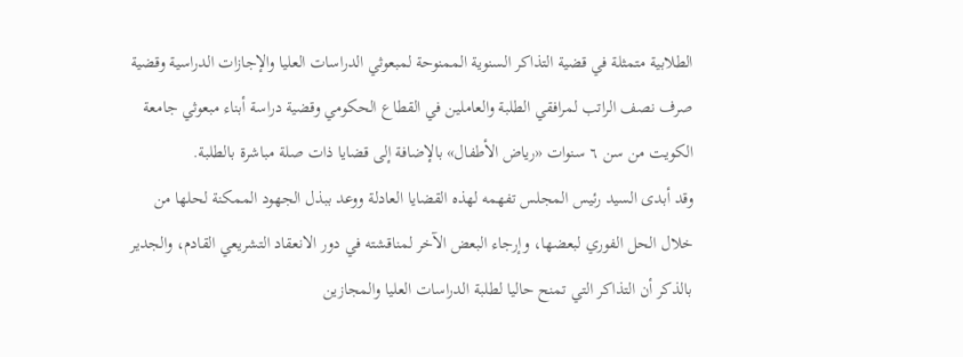الطلابية متمثلة في قضية التذاكر السنوية الممنوحة لمبعوثي الدراسات العليا والإجازات الدراسية وقضية صرف نصف الراتب لمرافقي الطلبة والعاملين في القطاع الحكومي وقضية دراسة أبناء مبعوثي جامعة الكويت من سن ٦ سنوات «رياض الأطفال» بالإضافة إلى قضايا ذات صلة مباشرة بالطلبة.
وقد أبدى السيد رئيس المجلس تفهمه لهذه القضايا العادلة ووعد ببذل الجهود الممكنة لحلها من خلال الحل الفوري لبعضها، وإرجاء البعض الآخر لمناقشته في دور الانعقاد التشريعي القادم، والجدير بالذكر أن التذاكر التي تمنح حاليا لطلبة الدراسات العليا والمجازين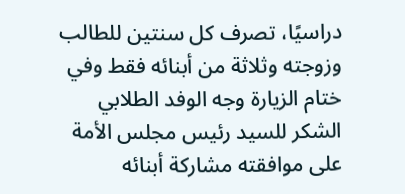دراسيًا، تصرف كل سنتين للطالب وزوجته وثلاثة من أبنائه فقط وفي ختام الزيارة وجه الوفد الطلابي الشكر للسيد رئيس مجلس الأمة على موافقته مشاركة أبنائه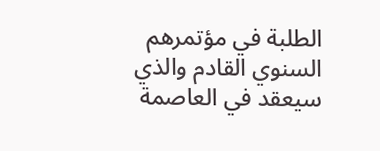الطلبة في مؤتمرهم السنوي القادم والذي سيعقد في العاصمة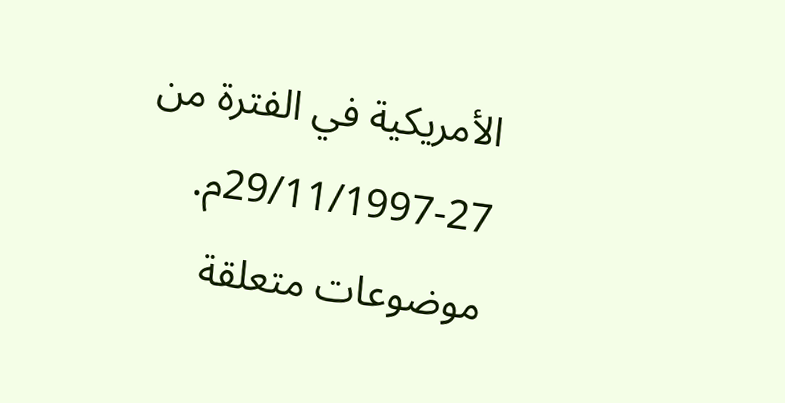الأمريكية في الفترة من 27-29/11/1997م.
موضوعات متعلقة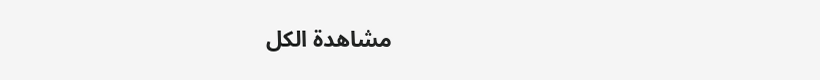مشاهدة الكل